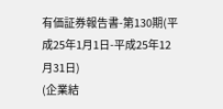有価証券報告書-第130期(平成25年1月1日-平成25年12月31日)
(企業結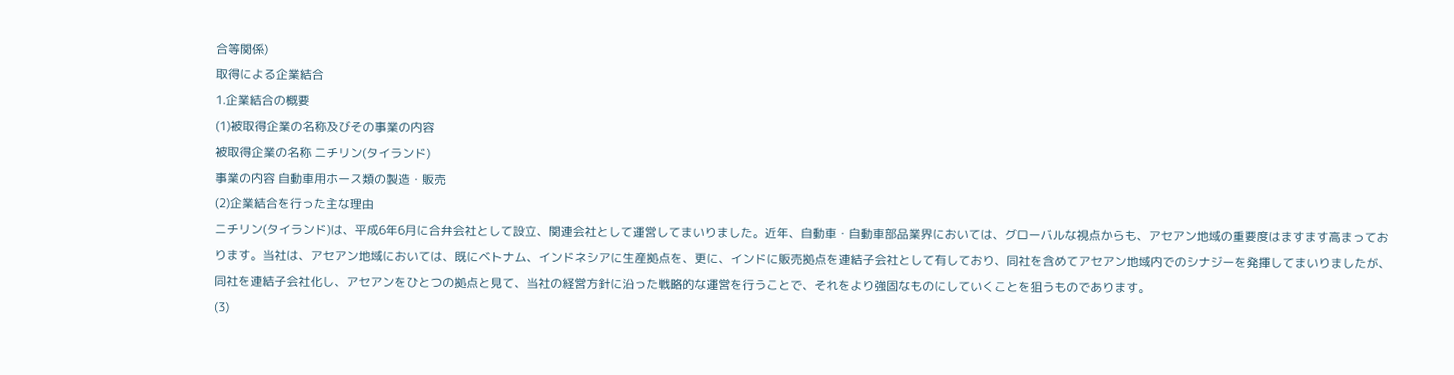合等関係)
取得による企業結合
1.企業結合の概要
(1)被取得企業の名称及びその事業の内容
被取得企業の名称 ニチリン(タイランド)
事業の内容 自動車用ホース類の製造・販売
(2)企業結合を行った主な理由
ニチリン(タイランド)は、平成6年6月に合弁会社として設立、関連会社として運営してまいりました。近年、自動車・自動車部品業界においては、グローバルな視点からも、アセアン地域の重要度はますます高まっております。当社は、アセアン地域においては、既にベトナム、インドネシアに生産拠点を、更に、インドに販売拠点を連結子会社として有しており、同社を含めてアセアン地域内でのシナジーを発揮してまいりましたが、同社を連結子会社化し、アセアンをひとつの拠点と見て、当社の経営方針に沿った戦略的な運営を行うことで、それをより強固なものにしていくことを狙うものであります。
(3)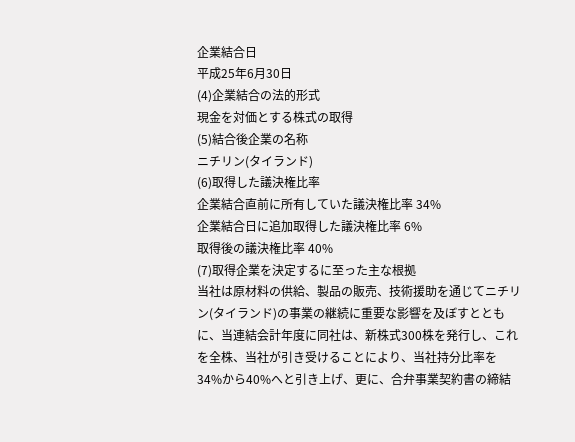企業結合日
平成25年6月30日
(4)企業結合の法的形式
現金を対価とする株式の取得
(5)結合後企業の名称
ニチリン(タイランド)
(6)取得した議決権比率
企業結合直前に所有していた議決権比率 34%
企業結合日に追加取得した議決権比率 6%
取得後の議決権比率 40%
(7)取得企業を決定するに至った主な根拠
当社は原材料の供給、製品の販売、技術援助を通じてニチリン(タイランド)の事業の継続に重要な影響を及ぼすとともに、当連結会計年度に同社は、新株式300株を発行し、これを全株、当社が引き受けることにより、当社持分比率を34%から40%へと引き上げ、更に、合弁事業契約書の締結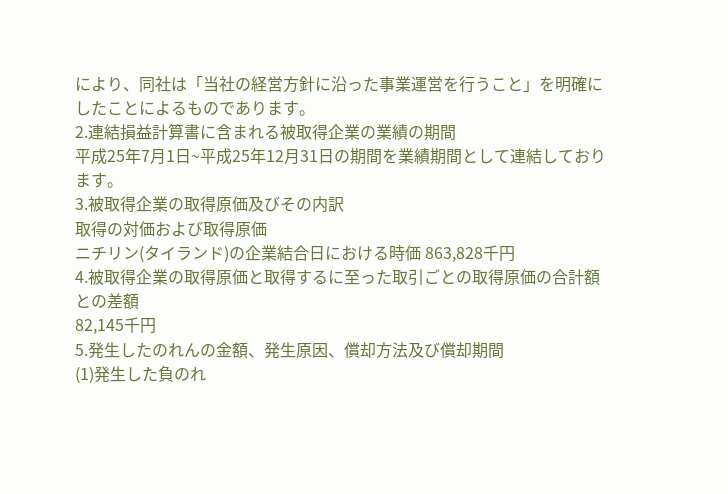により、同社は「当社の経営方針に沿った事業運営を行うこと」を明確にしたことによるものであります。
2.連結損益計算書に含まれる被取得企業の業績の期間
平成25年7月1日~平成25年12月31日の期間を業績期間として連結しております。
3.被取得企業の取得原価及びその内訳
取得の対価および取得原価
ニチリン(タイランド)の企業結合日における時価 863,828千円
4.被取得企業の取得原価と取得するに至った取引ごとの取得原価の合計額との差額
82,145千円
5.発生したのれんの金額、発生原因、償却方法及び償却期間
(1)発生した負のれ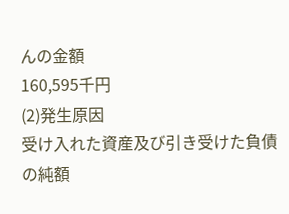んの金額
160,595千円
(2)発生原因
受け入れた資産及び引き受けた負債の純額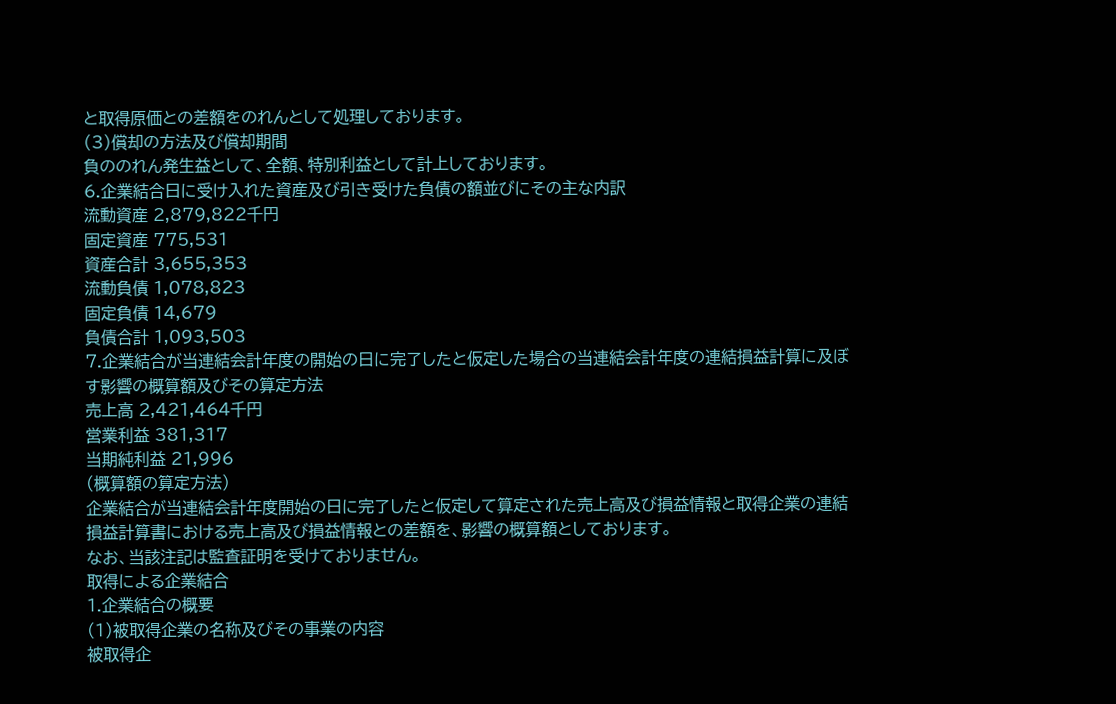と取得原価との差額をのれんとして処理しております。
(3)償却の方法及び償却期間
負ののれん発生益として、全額、特別利益として計上しております。
6.企業結合日に受け入れた資産及び引き受けた負債の額並びにその主な内訳
流動資産 2,879,822千円
固定資産 775,531
資産合計 3,655,353
流動負債 1,078,823
固定負債 14,679
負債合計 1,093,503
7.企業結合が当連結会計年度の開始の日に完了したと仮定した場合の当連結会計年度の連結損益計算に及ぼす影響の概算額及びその算定方法
売上高 2,421,464千円
営業利益 381,317
当期純利益 21,996
(概算額の算定方法)
企業結合が当連結会計年度開始の日に完了したと仮定して算定された売上高及び損益情報と取得企業の連結損益計算書における売上高及び損益情報との差額を、影響の概算額としております。
なお、当該注記は監査証明を受けておりません。
取得による企業結合
1.企業結合の概要
(1)被取得企業の名称及びその事業の内容
被取得企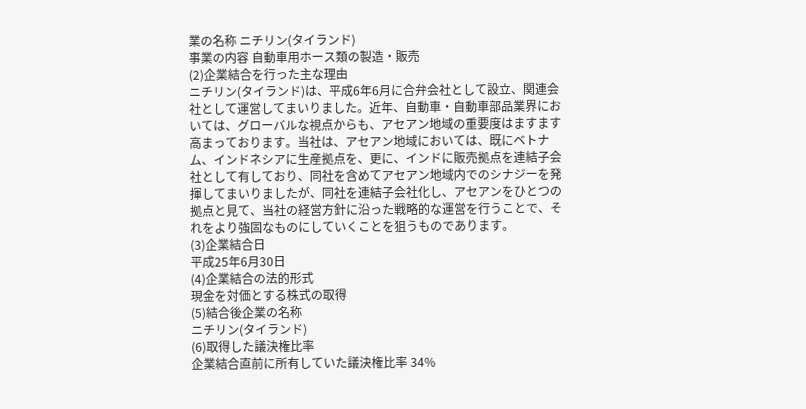業の名称 ニチリン(タイランド)
事業の内容 自動車用ホース類の製造・販売
(2)企業結合を行った主な理由
ニチリン(タイランド)は、平成6年6月に合弁会社として設立、関連会社として運営してまいりました。近年、自動車・自動車部品業界においては、グローバルな視点からも、アセアン地域の重要度はますます高まっております。当社は、アセアン地域においては、既にベトナム、インドネシアに生産拠点を、更に、インドに販売拠点を連結子会社として有しており、同社を含めてアセアン地域内でのシナジーを発揮してまいりましたが、同社を連結子会社化し、アセアンをひとつの拠点と見て、当社の経営方針に沿った戦略的な運営を行うことで、それをより強固なものにしていくことを狙うものであります。
(3)企業結合日
平成25年6月30日
(4)企業結合の法的形式
現金を対価とする株式の取得
(5)結合後企業の名称
ニチリン(タイランド)
(6)取得した議決権比率
企業結合直前に所有していた議決権比率 34%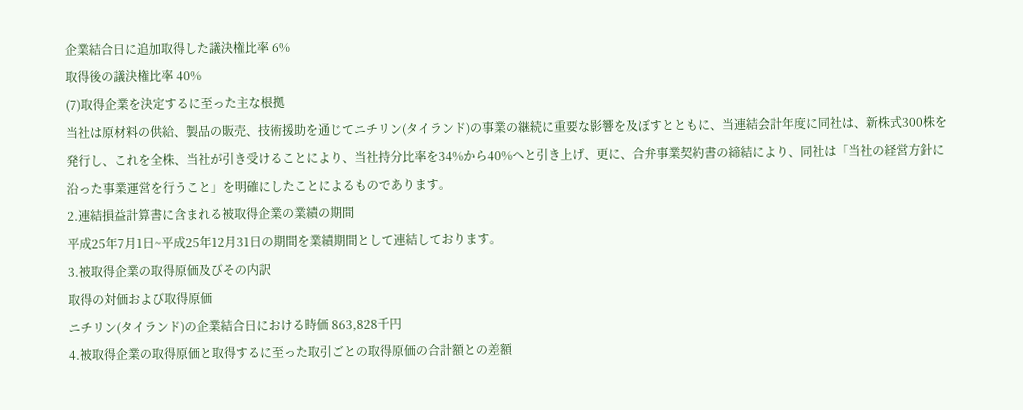企業結合日に追加取得した議決権比率 6%
取得後の議決権比率 40%
(7)取得企業を決定するに至った主な根拠
当社は原材料の供給、製品の販売、技術援助を通じてニチリン(タイランド)の事業の継続に重要な影響を及ぼすとともに、当連結会計年度に同社は、新株式300株を発行し、これを全株、当社が引き受けることにより、当社持分比率を34%から40%へと引き上げ、更に、合弁事業契約書の締結により、同社は「当社の経営方針に沿った事業運営を行うこと」を明確にしたことによるものであります。
2.連結損益計算書に含まれる被取得企業の業績の期間
平成25年7月1日~平成25年12月31日の期間を業績期間として連結しております。
3.被取得企業の取得原価及びその内訳
取得の対価および取得原価
ニチリン(タイランド)の企業結合日における時価 863,828千円
4.被取得企業の取得原価と取得するに至った取引ごとの取得原価の合計額との差額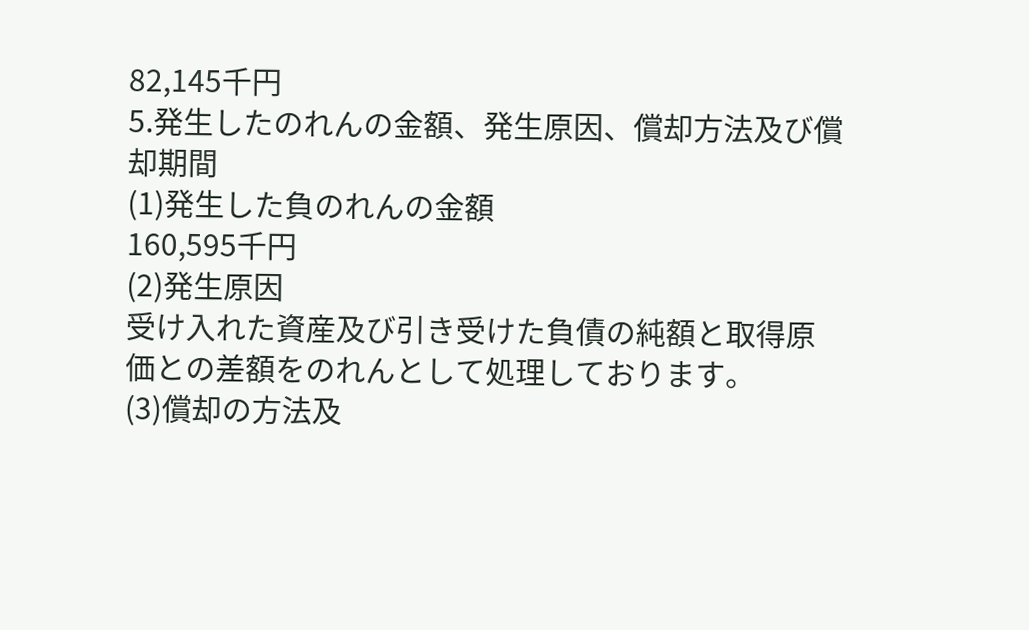82,145千円
5.発生したのれんの金額、発生原因、償却方法及び償却期間
(1)発生した負のれんの金額
160,595千円
(2)発生原因
受け入れた資産及び引き受けた負債の純額と取得原価との差額をのれんとして処理しております。
(3)償却の方法及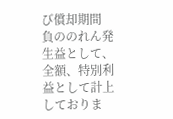び償却期間
負ののれん発生益として、全額、特別利益として計上しておりま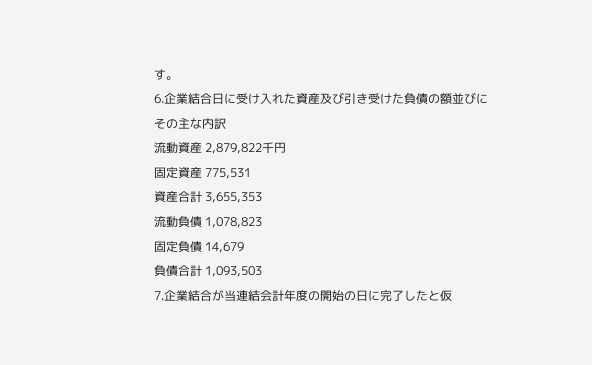す。
6.企業結合日に受け入れた資産及び引き受けた負債の額並びにその主な内訳
流動資産 2,879,822千円
固定資産 775,531
資産合計 3,655,353
流動負債 1,078,823
固定負債 14,679
負債合計 1,093,503
7.企業結合が当連結会計年度の開始の日に完了したと仮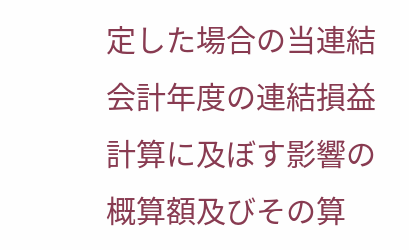定した場合の当連結会計年度の連結損益計算に及ぼす影響の概算額及びその算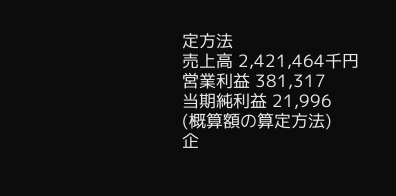定方法
売上高 2,421,464千円
営業利益 381,317
当期純利益 21,996
(概算額の算定方法)
企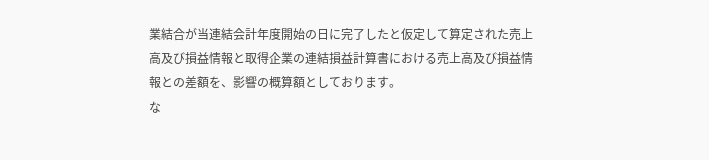業結合が当連結会計年度開始の日に完了したと仮定して算定された売上高及び損益情報と取得企業の連結損益計算書における売上高及び損益情報との差額を、影響の概算額としております。
な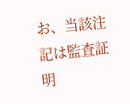お、当該注記は監査証明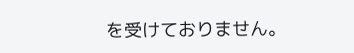を受けておりません。